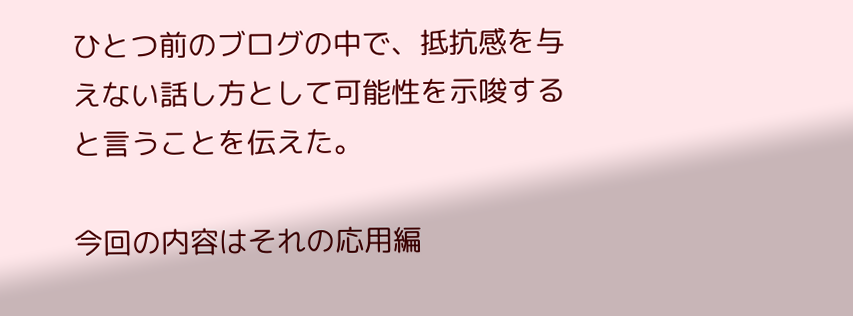ひとつ前のブログの中で、抵抗感を与えない話し方として可能性を示唆すると言うことを伝えた。

今回の内容はそれの応用編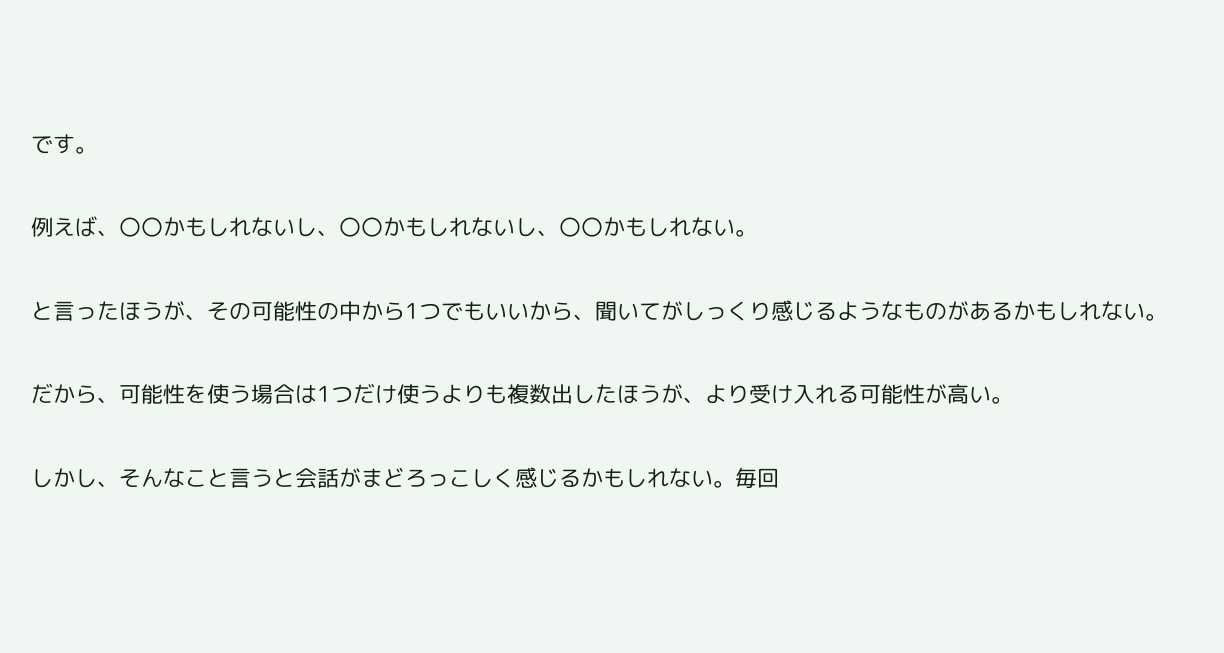です。

例えば、〇〇かもしれないし、〇〇かもしれないし、〇〇かもしれない。

と言ったほうが、その可能性の中から1つでもいいから、聞いてがしっくり感じるようなものがあるかもしれない。

だから、可能性を使う場合は1つだけ使うよりも複数出したほうが、より受け入れる可能性が高い。

しかし、そんなこと言うと会話がまどろっこしく感じるかもしれない。毎回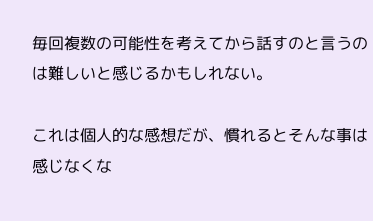毎回複数の可能性を考えてから話すのと言うのは難しいと感じるかもしれない。

これは個人的な感想だが、慣れるとそんな事は感じなくな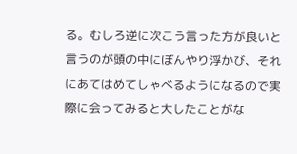る。むしろ逆に次こう言った方が良いと言うのが頭の中にぼんやり浮かび、それにあてはめてしゃべるようになるので実際に会ってみると大したことがな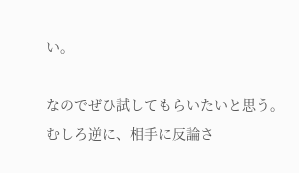い。

なのでぜひ試してもらいたいと思う。むしろ逆に、相手に反論さ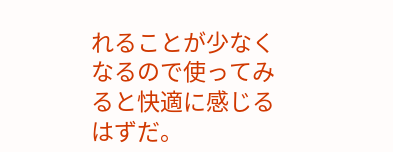れることが少なくなるので使ってみると快適に感じるはずだ。